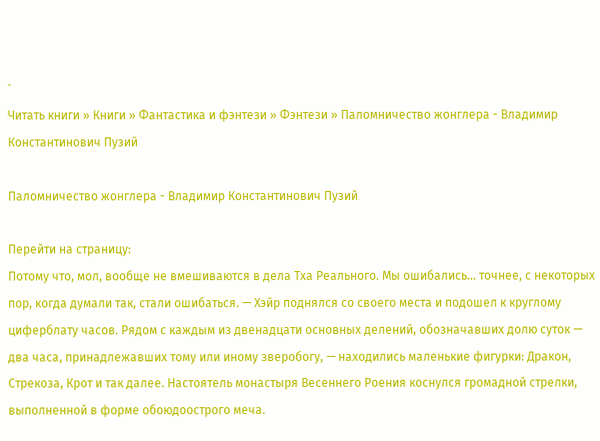`
Читать книги » Книги » Фантастика и фэнтези » Фэнтези » Паломничество жонглера - Владимир Константинович Пузий

Паломничество жонглера - Владимир Константинович Пузий

Перейти на страницу:
Потому что, мол, вообще не вмешиваются в дела Тха Реального. Мы ошибались… точнее, с некоторых пор, когда думали так, стали ошибаться. — Хэйр поднялся со своего места и подошел к круглому циферблату часов. Рядом с каждым из двенадцати основных делений, обозначавших долю суток — два часа, принадлежавших тому или иному зверобогу, — находились маленькие фигурки: Дракон, Стрекоза, Крот и так далее. Настоятель монастыря Весеннего Роения коснулся громадной стрелки, выполненной в форме обоюдоострого меча.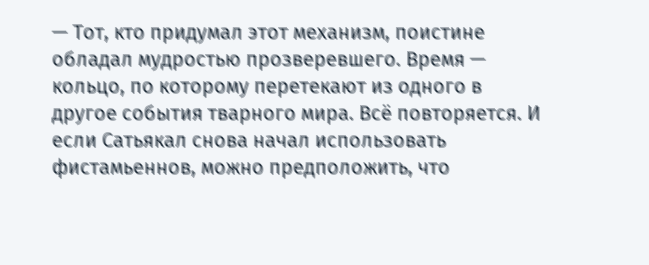— Тот, кто придумал этот механизм, поистине обладал мудростью прозверевшего. Время — кольцо, по которому перетекают из одного в другое события тварного мира. Всё повторяется. И если Сатьякал снова начал использовать фистамьеннов, можно предположить, что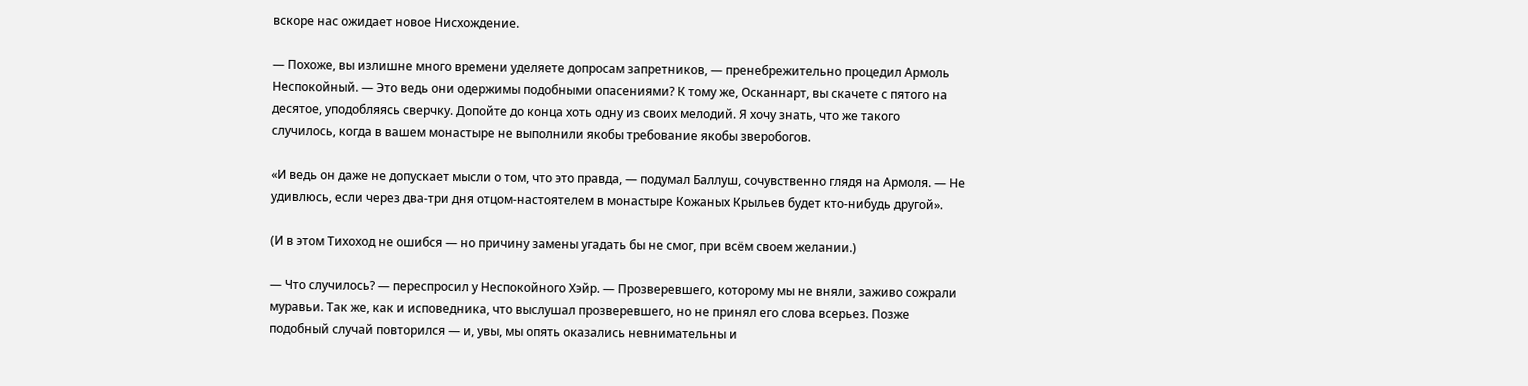вскоре нас ожидает новое Нисхождение.

— Похоже, вы излишне много времени уделяете допросам запретников, — пренебрежительно процедил Армоль Неспокойный. — Это ведь они одержимы подобными опасениями? К тому же, Осканнарт, вы скачете с пятого на десятое, уподобляясь сверчку. Допойте до конца хоть одну из своих мелодий. Я хочу знать, что же такого случилось, когда в вашем монастыре не выполнили якобы требование якобы зверобогов.

«И ведь он даже не допускает мысли о том, что это правда, — подумал Баллуш, сочувственно глядя на Армоля. — Не удивлюсь, если через два-три дня отцом-настоятелем в монастыре Кожаных Крыльев будет кто-нибудь другой».

(И в этом Тихоход не ошибся — но причину замены угадать бы не смог, при всём своем желании.)

— Что случилось? — переспросил у Неспокойного Хэйр. — Прозверевшего, которому мы не вняли, заживо сожрали муравьи. Так же, как и исповедника, что выслушал прозверевшего, но не принял его слова всерьез. Позже подобный случай повторился — и, увы, мы опять оказались невнимательны и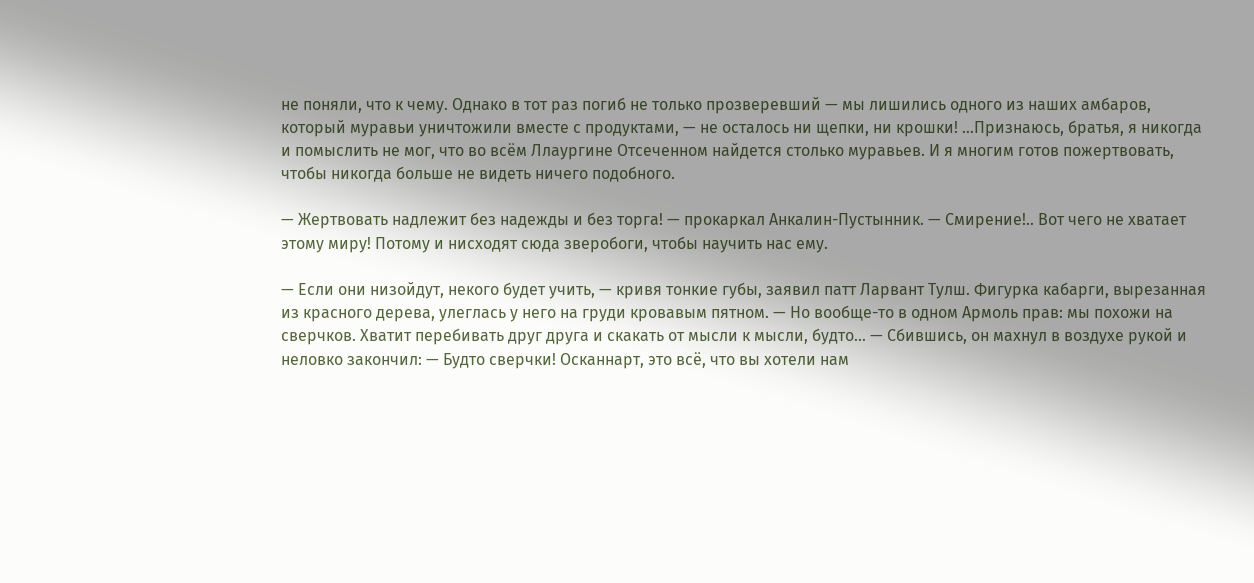не поняли, что к чему. Однако в тот раз погиб не только прозверевший — мы лишились одного из наших амбаров, который муравьи уничтожили вместе с продуктами, — не осталось ни щепки, ни крошки! …Признаюсь, братья, я никогда и помыслить не мог, что во всём Ллаургине Отсеченном найдется столько муравьев. И я многим готов пожертвовать, чтобы никогда больше не видеть ничего подобного.

— Жертвовать надлежит без надежды и без торга! — прокаркал Анкалин-Пустынник. — Смирение!.. Вот чего не хватает этому миру! Потому и нисходят сюда зверобоги, чтобы научить нас ему.

— Если они низойдут, некого будет учить, — кривя тонкие губы, заявил патт Ларвант Тулш. Фигурка кабарги, вырезанная из красного дерева, улеглась у него на груди кровавым пятном. — Но вообще-то в одном Армоль прав: мы похожи на сверчков. Хватит перебивать друг друга и скакать от мысли к мысли, будто… — Сбившись, он махнул в воздухе рукой и неловко закончил: — Будто сверчки! Осканнарт, это всё, что вы хотели нам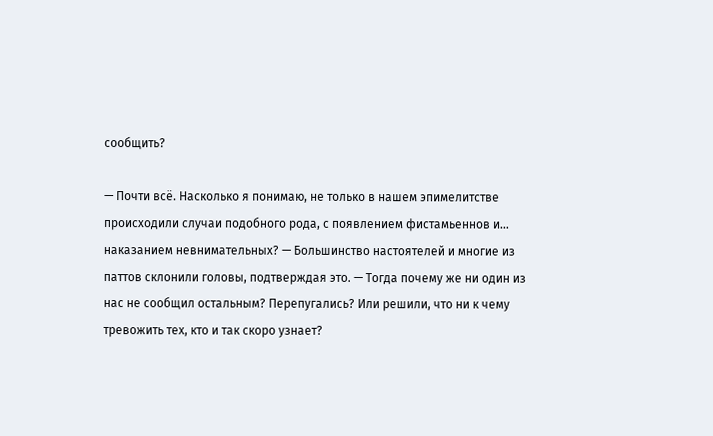сообщить?

— Почти всё. Насколько я понимаю, не только в нашем эпимелитстве происходили случаи подобного рода, с появлением фистамьеннов и… наказанием невнимательных? — Большинство настоятелей и многие из паттов склонили головы, подтверждая это. — Тогда почему же ни один из нас не сообщил остальным? Перепугались? Или решили, что ни к чему тревожить тех, кто и так скоро узнает?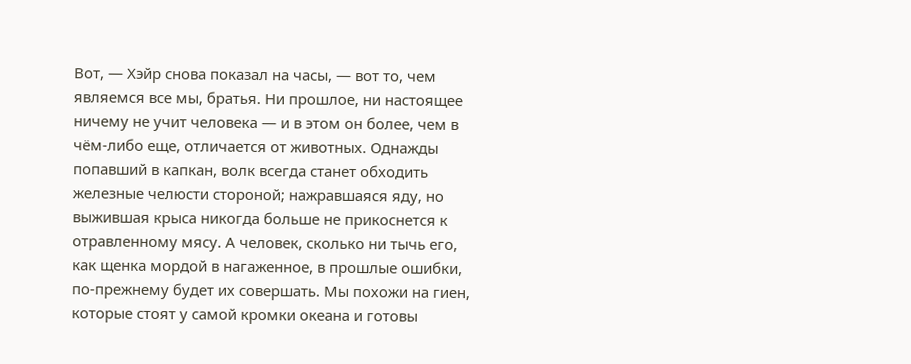Вот, — Хэйр снова показал на часы, — вот то, чем являемся все мы, братья. Ни прошлое, ни настоящее ничему не учит человека — и в этом он более, чем в чём-либо еще, отличается от животных. Однажды попавший в капкан, волк всегда станет обходить железные челюсти стороной; нажравшаяся яду, но выжившая крыса никогда больше не прикоснется к отравленному мясу. А человек, сколько ни тычь его, как щенка мордой в нагаженное, в прошлые ошибки, по-прежнему будет их совершать. Мы похожи на гиен, которые стоят у самой кромки океана и готовы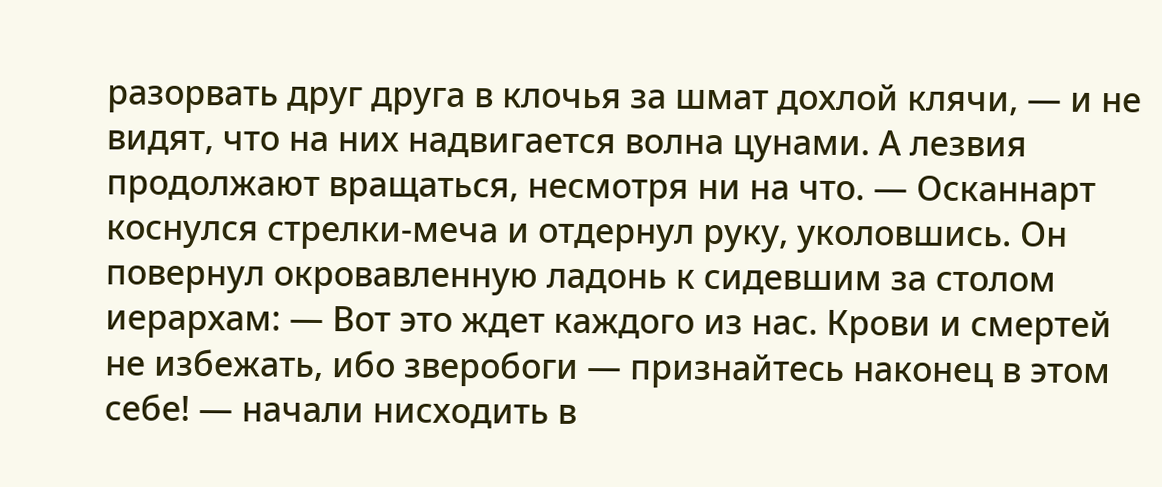разорвать друг друга в клочья за шмат дохлой клячи, — и не видят, что на них надвигается волна цунами. А лезвия продолжают вращаться, несмотря ни на что. — Осканнарт коснулся стрелки-меча и отдернул руку, уколовшись. Он повернул окровавленную ладонь к сидевшим за столом иерархам: — Вот это ждет каждого из нас. Крови и смертей не избежать, ибо зверобоги — признайтесь наконец в этом себе! — начали нисходить в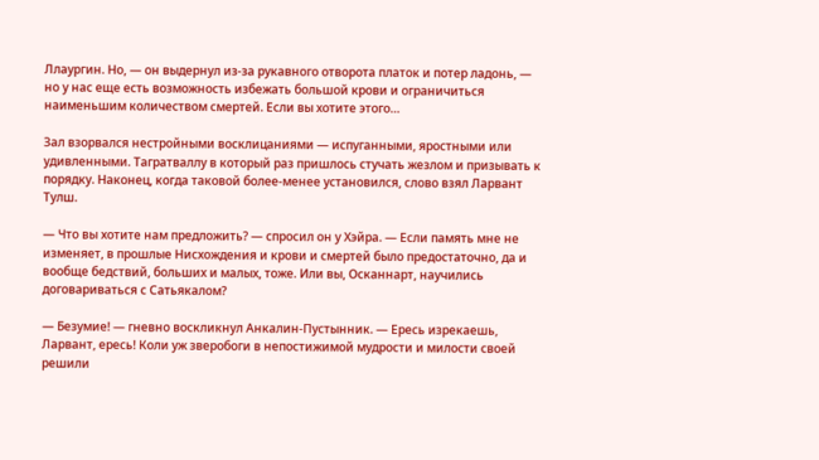Ллаургин. Но, — он выдернул из-за рукавного отворота платок и потер ладонь, — но у нас еще есть возможность избежать большой крови и ограничиться наименьшим количеством смертей. Если вы хотите этого…

Зал взорвался нестройными восклицаниями — испуганными, яростными или удивленными. Тагратваллу в который раз пришлось стучать жезлом и призывать к порядку. Наконец, когда таковой более-менее установился, слово взял Ларвант Тулш.

— Что вы хотите нам предложить? — спросил он у Хэйра. — Если память мне не изменяет, в прошлые Нисхождения и крови и смертей было предостаточно, да и вообще бедствий, больших и малых, тоже. Или вы, Осканнарт, научились договариваться с Сатьякалом?

— Безумие! — гневно воскликнул Анкалин-Пустынник. — Ересь изрекаешь, Ларвант, ересь! Коли уж зверобоги в непостижимой мудрости и милости своей решили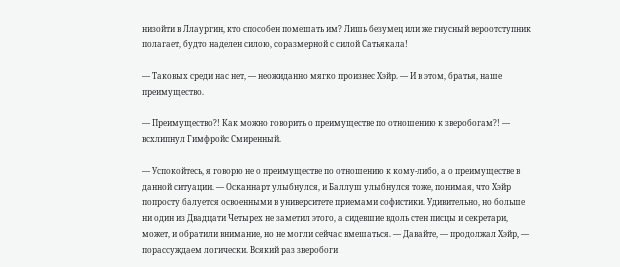низойти в Ллаургин, кто способен помешать им? Лишь безумец или же гнусный вероотступник полагает, будто наделен силою, соразмерной с силой Сатьякала!

— Таковых среди нас нет, — неожиданно мягко произнес Хэйр. — И в этом, братья, наше преимущество.

— Преимущество?! Как можно говорить о преимуществе по отношению к зверобогам?! — всхлипнул Гимфройс Смиренный.

— Успокойтесь, я говорю не о преимуществе по отношению к кому-либо, а о преимуществе в данной ситуации. — Осканнарт улыбнулся, и Баллуш улыбнулся тоже, понимая, что Хэйр попросту балуется освоенными в университете приемами софистики. Удивительно, но больше ни один из Двадцати Четырех не заметил этого, а сидевшие вдоль стен писцы и секретари, может, и обратили внимание, но не могли сейчас вмешаться. — Давайте, — продолжал Хэйр, — порассуждаем логически. Всякий раз зверобоги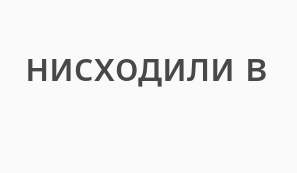нисходили в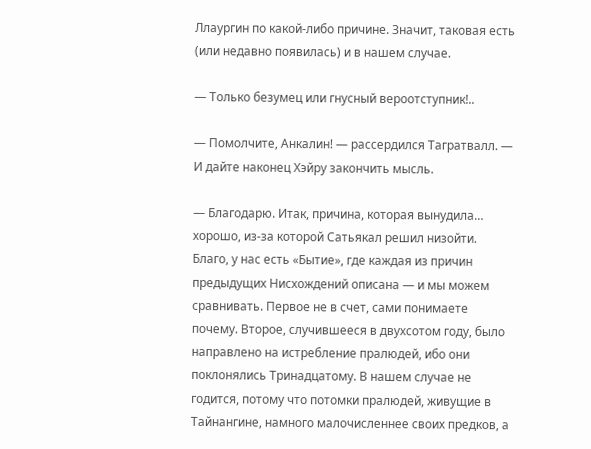Ллаургин по какой-либо причине. Значит, таковая есть (или недавно появилась) и в нашем случае.

— Только безумец или гнусный вероотступник!..

— Помолчите, Анкалин! — рассердился Тагратвалл. — И дайте наконец Хэйру закончить мысль.

— Благодарю. Итак, причина, которая вынудила… хорошо, из-за которой Сатьякал решил низойти. Благо, у нас есть «Бытие», где каждая из причин предыдущих Нисхождений описана — и мы можем сравнивать. Первое не в счет, сами понимаете почему. Второе, случившееся в двухсотом году, было направлено на истребление пралюдей, ибо они поклонялись Тринадцатому. В нашем случае не годится, потому что потомки пралюдей, живущие в Тайнангине, намного малочисленнее своих предков, а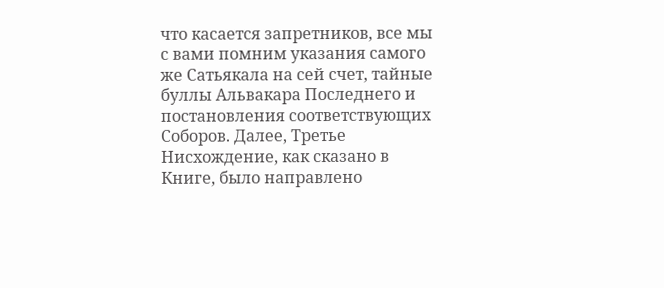что касается запретников, все мы с вами помним указания самого же Сатьякала на сей счет, тайные буллы Альвакара Последнего и постановления соответствующих Соборов. Далее, Третье Нисхождение, как сказано в Книге, было направлено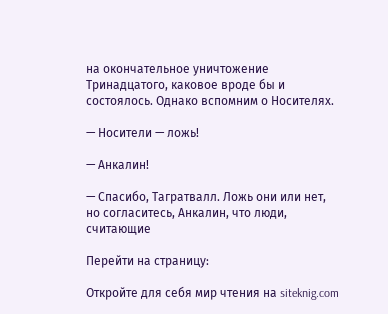на окончательное уничтожение Тринадцатого, каковое вроде бы и состоялось. Однако вспомним о Носителях.

— Носители — ложь!

— Анкалин!

— Спасибо, Тагратвалл. Ложь они или нет, но согласитесь, Анкалин, что люди, считающие

Перейти на страницу:

Откройте для себя мир чтения на siteknig.com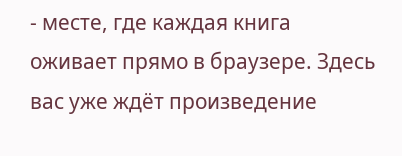- месте, где каждая книга оживает прямо в браузере. Здесь вас уже ждёт произведение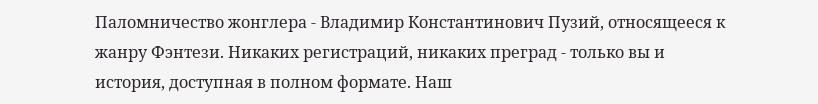Паломничество жонглера - Владимир Константинович Пузий, относящееся к жанру Фэнтези. Никаких регистраций, никаких преград - только вы и история, доступная в полном формате. Наш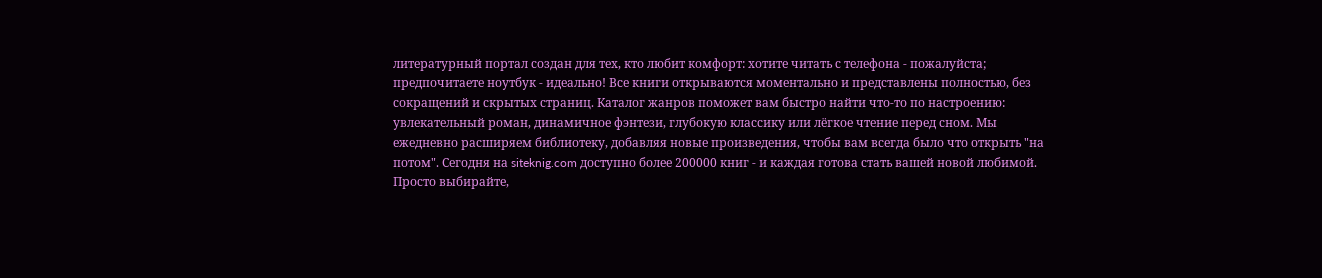литературный портал создан для тех, кто любит комфорт: хотите читать с телефона - пожалуйста; предпочитаете ноутбук - идеально! Все книги открываются моментально и представлены полностью, без сокращений и скрытых страниц. Каталог жанров поможет вам быстро найти что-то по настроению: увлекательный роман, динамичное фэнтези, глубокую классику или лёгкое чтение перед сном. Мы ежедневно расширяем библиотеку, добавляя новые произведения, чтобы вам всегда было что открыть "на потом". Сегодня на siteknig.com доступно более 200000 книг - и каждая готова стать вашей новой любимой. Просто выбирайте,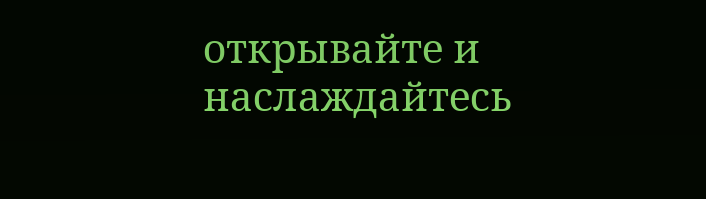открывайте и наслаждайтесь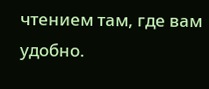чтением там, где вам удобно.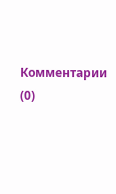Комментарии (0)